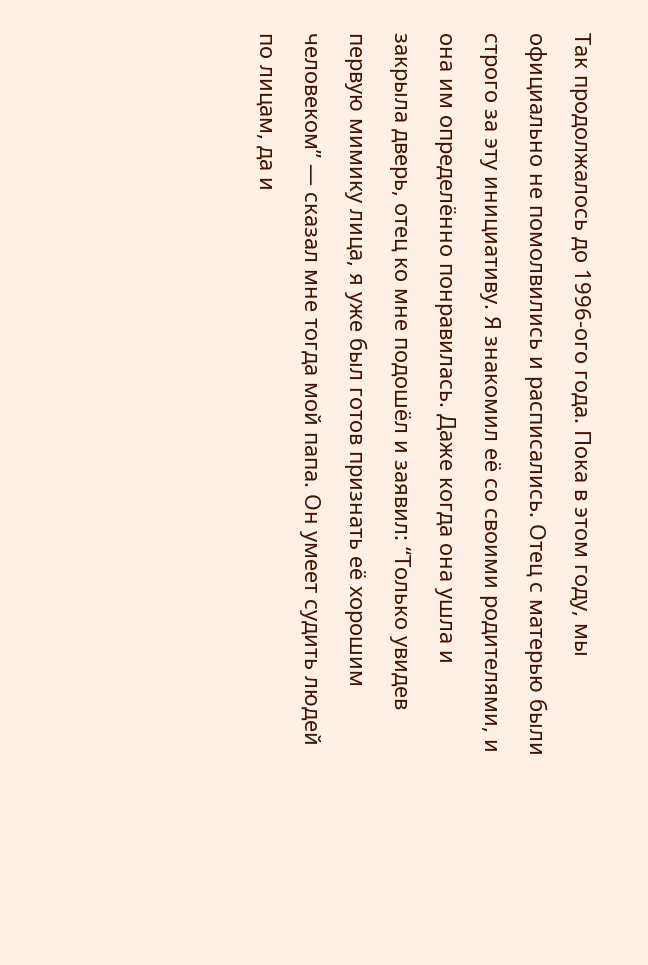Так продолжалось до 1996-ого года. Пока в этом году, мы официально не помолвились и расписались. Отец с матерью были строго за эту инициативу. Я знакомил её со своими родителями, и она им определённо понравилась. Даже когда она ушла и закрыла дверь, отец ко мне подошёл и заявил: “Только увидев первую мимику лица, я уже был готов признать её хорошим человеком” — сказал мне тогда мой папа. Он умеет судить людей по лицам, да и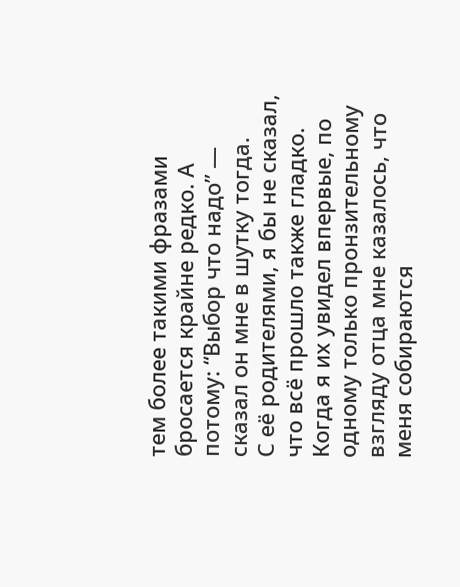тем более такими фразами бросается крайне редко. А потому: “Выбор что надо” — сказал он мне в шутку тогда.
С её родителями, я бы не сказал, что всё прошло также гладко. Когда я их увидел впервые, по одному только пронзительному взгляду отца мне казалось, что меня собираются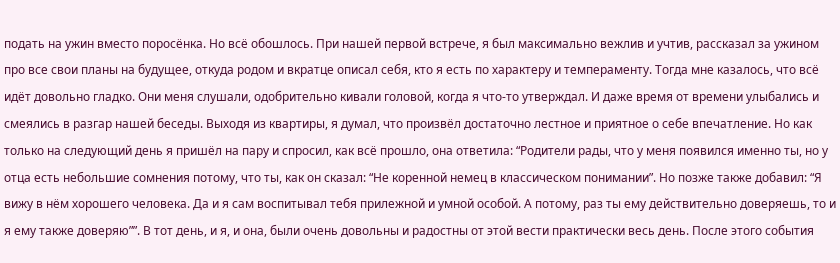подать на ужин вместо поросёнка. Но всё обошлось. При нашей первой встрече, я был максимально вежлив и учтив, рассказал за ужином про все свои планы на будущее, откуда родом и вкратце описал себя, кто я есть по характеру и темпераменту. Тогда мне казалось, что всё идёт довольно гладко. Они меня слушали, одобрительно кивали головой, когда я что-то утверждал. И даже время от времени улыбались и смеялись в разгар нашей беседы. Выходя из квартиры, я думал, что произвёл достаточно лестное и приятное о себе впечатление. Но как только на следующий день я пришёл на пару и спросил, как всё прошло, она ответила: “Родители рады, что у меня появился именно ты, но у отца есть небольшие сомнения потому, что ты, как он сказал: “Не коренной немец в классическом понимании”. Но позже также добавил: “Я вижу в нём хорошего человека. Да и я сам воспитывал тебя прилежной и умной особой. А потому, раз ты ему действительно доверяешь, то и я ему также доверяю””. В тот день, и я, и она, были очень довольны и радостны от этой вести практически весь день. После этого события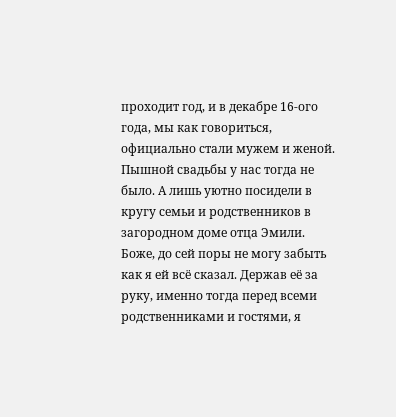проходит год, и в декабре 16-ого года, мы как говориться, официально стали мужем и женой. Пышной свадьбы у нас тогда не было. А лишь уютно посидели в кругу семьи и родственников в загородном доме отца Эмили.
Боже, до сей поры не могу забыть как я ей всё сказал. Держав её за руку, именно тогда перед всеми родственниками и гостями, я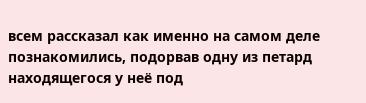всем рассказал как именно на самом деле познакомились, подорвав одну из петард находящегося у неё под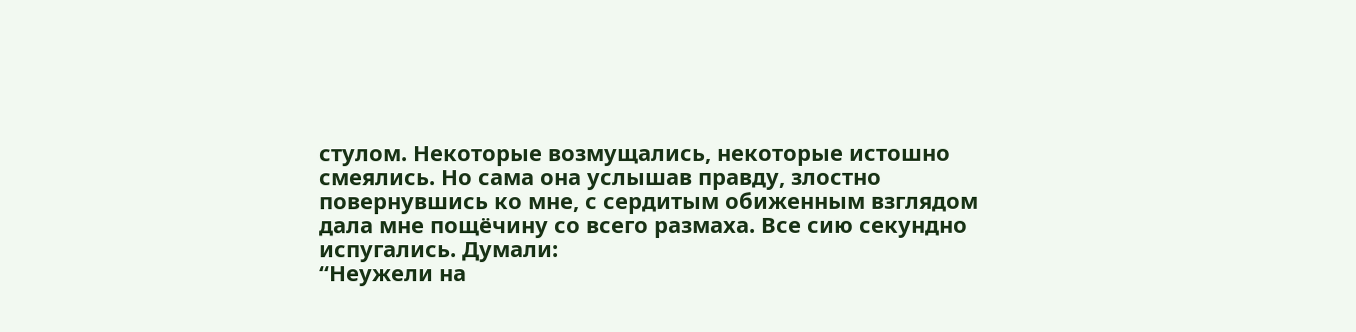стулом. Некоторые возмущались, некоторые истошно смеялись. Но сама она услышав правду, злостно повернувшись ко мне, с сердитым обиженным взглядом дала мне пощёчину со всего размаха. Все сию секундно испугались. Думали:
“Неужели на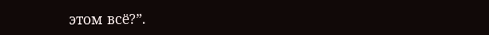этом всё?”.